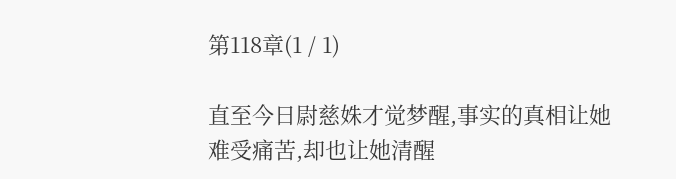第118章(1 / 1)

直至今日尉慈姝才觉梦醒,事实的真相让她难受痛苦,却也让她清醒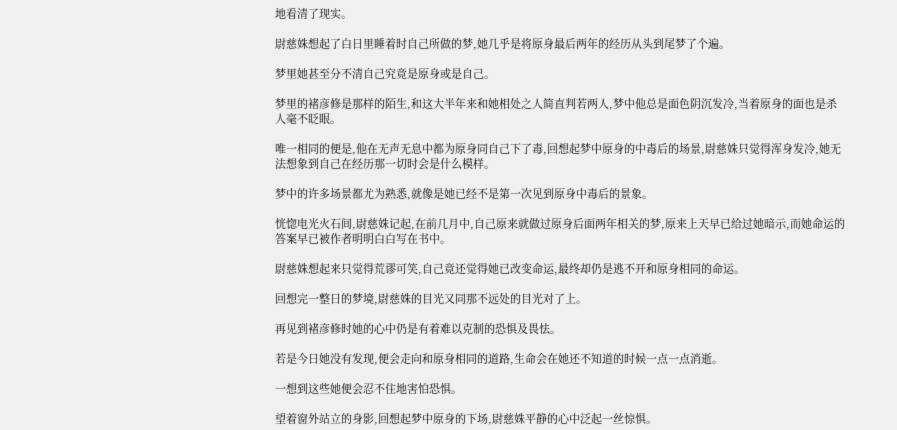地看清了现实。

尉慈姝想起了白日里睡着时自己所做的梦,她几乎是将原身最后两年的经历从头到尾梦了个遍。

梦里她甚至分不清自己究竟是原身或是自己。

梦里的褚彦修是那样的陌生,和这大半年来和她相处之人简直判若两人,梦中他总是面色阴沉发冷,当着原身的面也是杀人毫不眨眼。

唯一相同的便是,他在无声无息中都为原身同自己下了毒,回想起梦中原身的中毒后的场景,尉慈姝只觉得浑身发冷,她无法想象到自己在经历那一切时会是什么模样。

梦中的许多场景都尤为熟悉,就像是她已经不是第一次见到原身中毒后的景象。

恍惚电光火石间,尉慈姝记起,在前几月中,自己原来就做过原身后面两年相关的梦,原来上天早已给过她暗示,而她命运的答案早已被作者明明白白写在书中。

尉慈姝想起来只觉得荒谬可笑,自己竟还觉得她已改变命运,最终却仍是逃不开和原身相同的命运。

回想完一整日的梦境,尉慈姝的目光又同那不远处的目光对了上。

再见到褚彦修时她的心中仍是有着难以克制的恐惧及畏怯。

若是今日她没有发现,便会走向和原身相同的道路,生命会在她还不知道的时候一点一点消逝。

一想到这些她便会忍不住地害怕恐惧。

望着窗外站立的身影,回想起梦中原身的下场,尉慈姝平静的心中泛起一丝惊惧。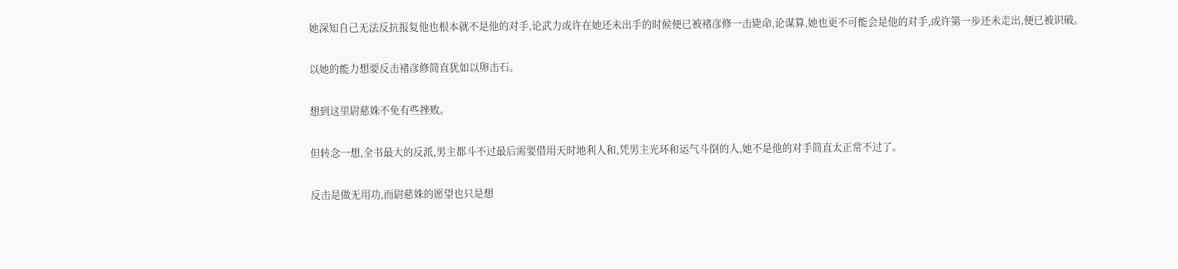她深知自己无法反抗报复他也根本就不是他的对手,论武力或许在她还未出手的时候便已被褚彦修一击毙命,论谋算,她也更不可能会是他的对手,或许第一步还未走出,便已被识破。

以她的能力想要反击褚彦修简直犹如以卵击石。

想到这里尉慈姝不免有些挫败。

但转念一想,全书最大的反派,男主都斗不过最后需要借用天时地利人和,凭男主光环和运气斗倒的人,她不是他的对手简直太正常不过了。

反击是做无用功,而尉慈姝的愿望也只是想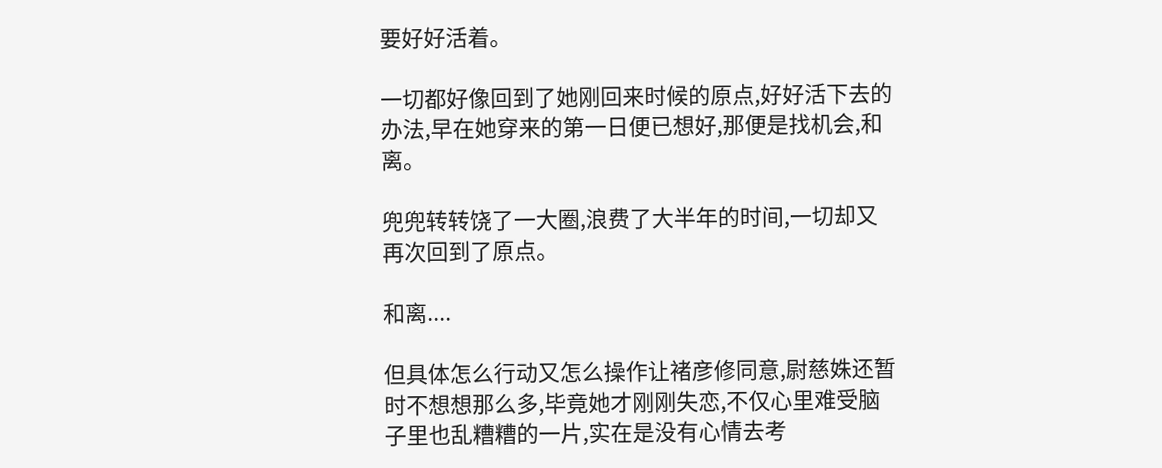要好好活着。

一切都好像回到了她刚回来时候的原点,好好活下去的办法,早在她穿来的第一日便已想好,那便是找机会,和离。

兜兜转转饶了一大圈,浪费了大半年的时间,一切却又再次回到了原点。

和离....

但具体怎么行动又怎么操作让褚彦修同意,尉慈姝还暂时不想想那么多,毕竟她才刚刚失恋,不仅心里难受脑子里也乱糟糟的一片,实在是没有心情去考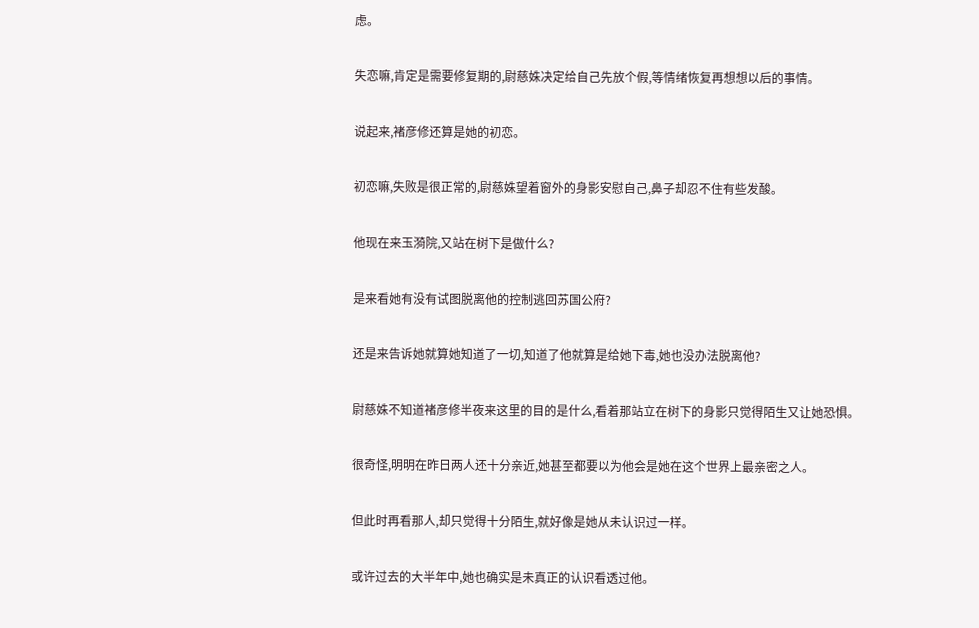虑。

失恋嘛,肯定是需要修复期的,尉慈姝决定给自己先放个假,等情绪恢复再想想以后的事情。

说起来,褚彦修还算是她的初恋。

初恋嘛,失败是很正常的,尉慈姝望着窗外的身影安慰自己,鼻子却忍不住有些发酸。

他现在来玉漪院,又站在树下是做什么?

是来看她有没有试图脱离他的控制逃回苏国公府?

还是来告诉她就算她知道了一切,知道了他就算是给她下毒,她也没办法脱离他?

尉慈姝不知道褚彦修半夜来这里的目的是什么,看着那站立在树下的身影只觉得陌生又让她恐惧。

很奇怪,明明在昨日两人还十分亲近,她甚至都要以为他会是她在这个世界上最亲密之人。

但此时再看那人,却只觉得十分陌生,就好像是她从未认识过一样。

或许过去的大半年中,她也确实是未真正的认识看透过他。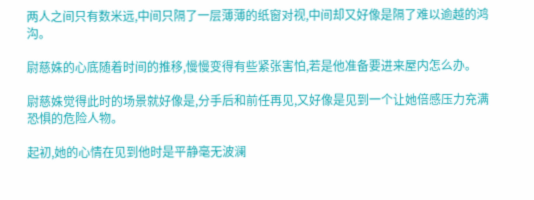两人之间只有数米远,中间只隔了一层薄薄的纸窗对视,中间却又好像是隔了难以逾越的鸿沟。

尉慈姝的心底随着时间的推移,慢慢变得有些紧张害怕,若是他准备要进来屋内怎么办。

尉慈姝觉得此时的场景就好像是,分手后和前任再见,又好像是见到一个让她倍感压力充满恐惧的危险人物。

起初,她的心情在见到他时是平静毫无波澜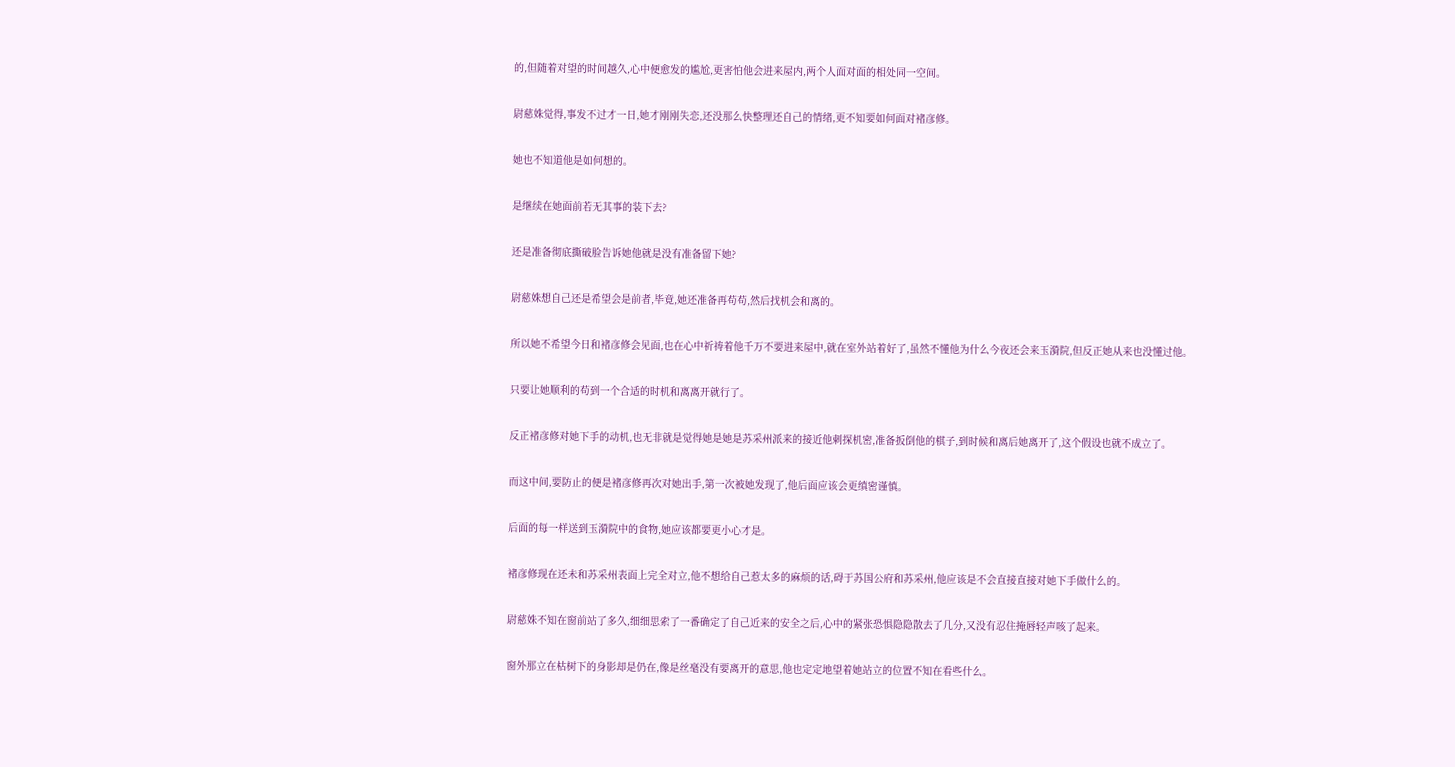的,但随着对望的时间越久,心中便愈发的尴尬,更害怕他会进来屋内,两个人面对面的相处同一空间。

尉慈姝觉得,事发不过才一日,她才刚刚失恋,还没那么快整理还自己的情绪,更不知要如何面对褚彦修。

她也不知道他是如何想的。

是继续在她面前若无其事的装下去?

还是准备彻底撕破脸告诉她他就是没有准备留下她?

尉慈姝想自己还是希望会是前者,毕竟,她还准备再苟苟,然后找机会和离的。

所以她不希望今日和褚彦修会见面,也在心中祈祷着他千万不要进来屋中,就在室外站着好了,虽然不懂他为什么今夜还会来玉漪院,但反正她从来也没懂过他。

只要让她顺利的苟到一个合适的时机和离离开就行了。

反正褚彦修对她下手的动机,也无非就是觉得她是她是苏采州派来的接近他刺探机密,准备扳倒他的棋子,到时候和离后她离开了,这个假设也就不成立了。

而这中间,要防止的便是褚彦修再次对她出手,第一次被她发现了,他后面应该会更缜密谨慎。

后面的每一样送到玉漪院中的食物,她应该都要更小心才是。

褚彦修现在还未和苏采州表面上完全对立,他不想给自己惹太多的麻烦的话,碍于苏国公府和苏采州,他应该是不会直接直接对她下手做什么的。

尉慈姝不知在窗前站了多久,细细思索了一番确定了自己近来的安全之后,心中的紧张恐惧隐隐散去了几分,又没有忍住掩唇轻声咳了起来。

窗外那立在枯树下的身影却是仍在,像是丝毫没有要离开的意思,他也定定地望着她站立的位置不知在看些什么。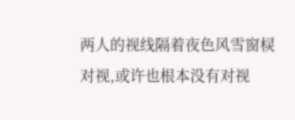两人的视线隔着夜色风雪窗棂对视,或许也根本没有对视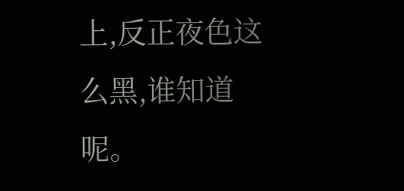上,反正夜色这么黑,谁知道呢。